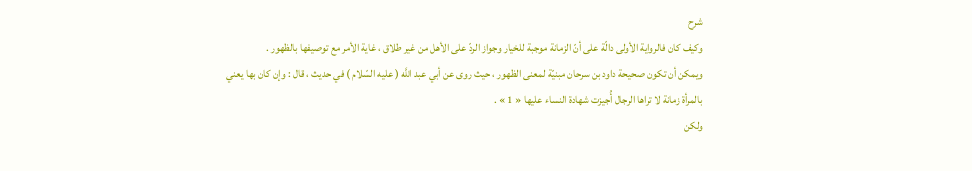شرح
وكيف كان فالرواية الأولى دالّة على أنّ الزمانة موجبة للخيار وجواز الردّ على الأهل من غير طلاق ، غاية الأمر مع توصيفها بالظهور .
ويمكن أن تكون صحيحة داود بن سرحان مبنيّة لمعنى الظهور ، حيث روى عن أبي عبد اللَّه ( عليه السّلام ) في حديث ، قال : وإن كان بها يعني بالمرأة زمانة لا تراها الرجال أُجيزت شهادة النساء عليها « 1 » .
ولكن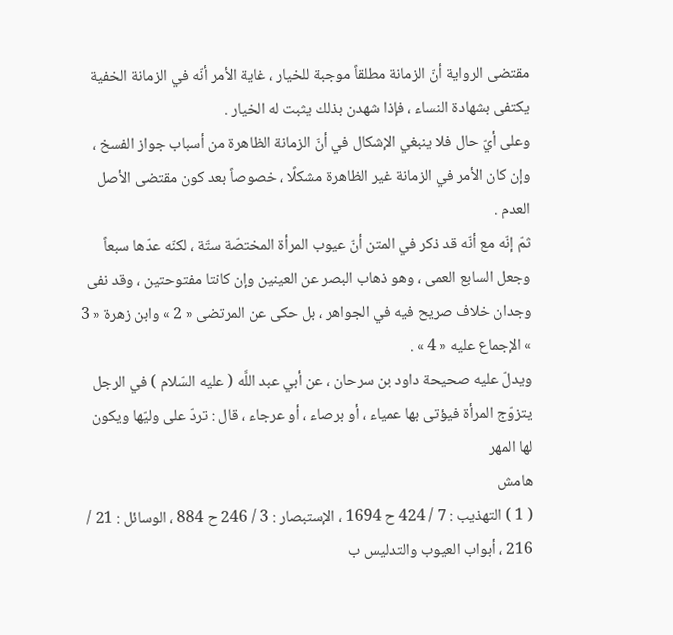مقتضى الرواية أنّ الزمانة مطلقاً موجبة للخيار ، غاية الأمر أنّه في الزمانة الخفية يكتفى بشهادة النساء ، فإذا شهدن بذلك يثبت له الخيار .
وعلى أيّ حال فلا ينبغي الإشكال في أنّ الزمانة الظاهرة من أسباب جواز الفسخ ، وإن كان الأمر في الزمانة غير الظاهرة مشكلًا ، خصوصاً بعد كون مقتضى الأصل العدم .
ثمّ إنّه مع أنّه قد ذكر في المتن أنّ عيوب المرأة المختصّة ستّة ، لكنّه عدّها سبعاً وجعل السابع العمى ، وهو ذهاب البصر عن العينين وإن كانتا مفتوحتين ، وقد نفى وجدان خلاف صريح فيه في الجواهر ، بل حكى عن المرتضى « 2 » وابن زهرة « 3 » الإجماع عليه « 4 » .
ويدلّ عليه صحيحة داود بن سرحان ، عن أبي عبد اللَّه ( عليه السّلام ) في الرجل يتزوّج المرأة فيؤتى بها عمياء ، أو برصاء ، أو عرجاء ، قال : تردّ على وليّها ويكون لها المهر
هامش
( 1 ) التهذيب : 7 / 424 ح 1694 ، الإستبصار : 3 / 246 ح 884 ، الوسائل : 21 / 216 ، أبواب العيوب والتدليس ب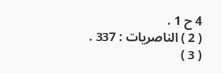4 ح 1 .
( 2 ) الناصريات : 337 .
( 3 )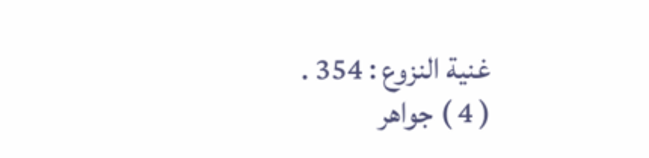غنية النزوع : 354 .
( 4 ) جواهر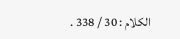الكلام : 30 / 338 .